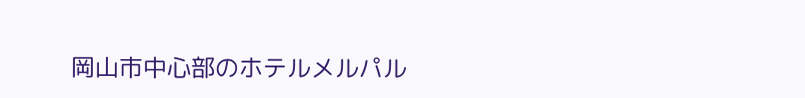岡山市中心部のホテルメルパル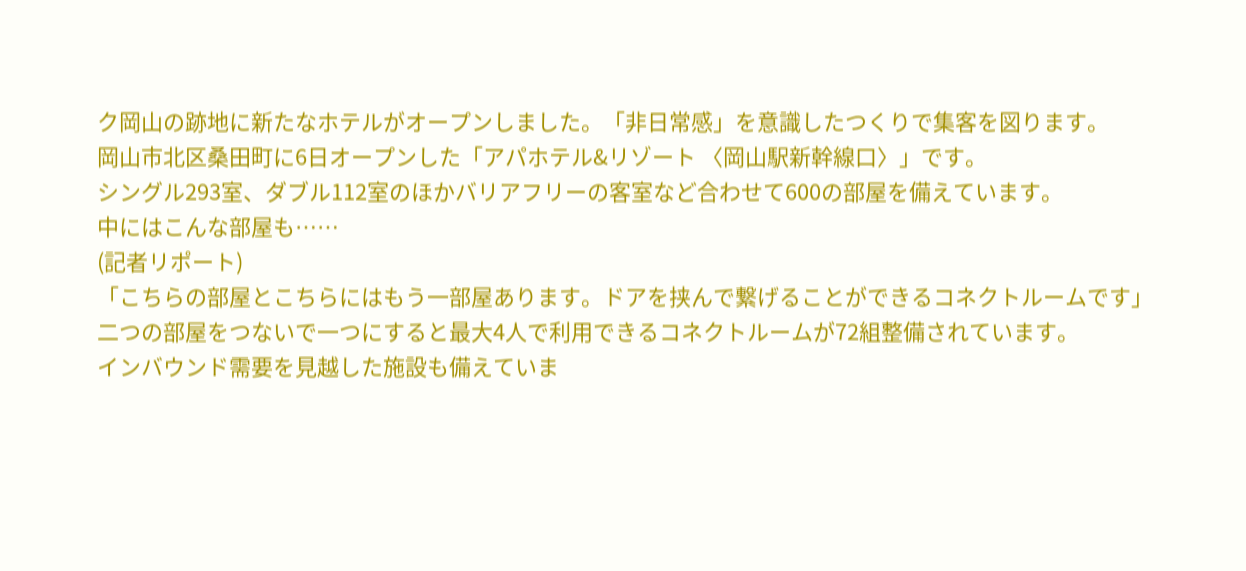ク岡山の跡地に新たなホテルがオープンしました。「非日常感」を意識したつくりで集客を図ります。
岡山市北区桑田町に6日オープンした「アパホテル&リゾート 〈岡山駅新幹線口〉」です。
シングル293室、ダブル112室のほかバリアフリーの客室など合わせて600の部屋を備えています。
中にはこんな部屋も……
(記者リポート)
「こちらの部屋とこちらにはもう一部屋あります。ドアを挟んで繋げることができるコネクトルームです」
二つの部屋をつないで一つにすると最大4人で利用できるコネクトルームが72組整備されています。
インバウンド需要を見越した施設も備えていま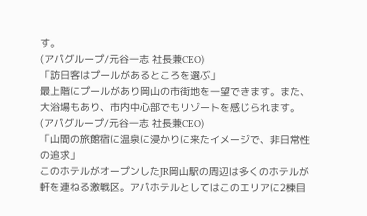す。
(アパグループ/元谷一志 社長兼CEO)
「訪日客はプールがあるところを選ぶ」
最上階にプールがあり岡山の市街地を一望できます。また、大浴場もあり、市内中心部でもリゾートを感じられます。
(アパグループ/元谷一志 社長兼CEO)
「山間の旅館宿に温泉に浸かりに来たイメージで、非日常性の追求」
このホテルがオープンしたJR岡山駅の周辺は多くのホテルが軒を連ねる激戦区。アパホテルとしてはこのエリアに2棟目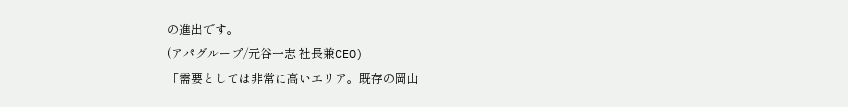の進出です。
(アパグループ/元谷一志 社長兼CEO)
「需要としては非常に高いエリア。既存の岡山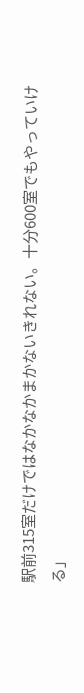駅前315室だけではなかなかまかないきれない。十分600室でもやっていける」